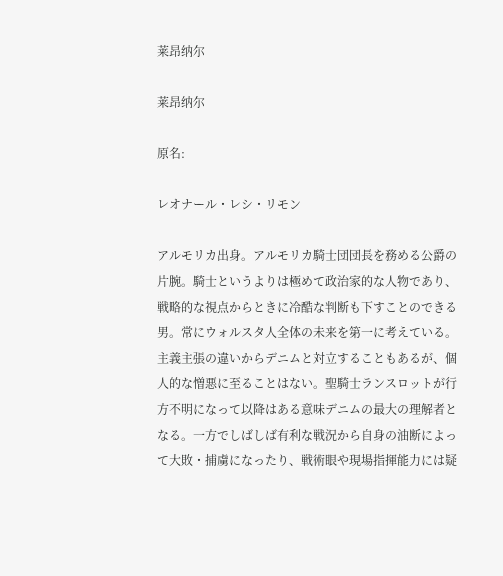莱昂纳尔

莱昂纳尔

原名:

レオナール・レシ・リモン

アルモリカ出身。アルモリカ騎士団団長を務める公爵の片腕。騎士というよりは極めて政治家的な人物であり、戦略的な視点からときに冷酷な判断も下すことのできる男。常にウォルスタ人全体の未来を第一に考えている。主義主張の違いからデニムと対立することもあるが、個人的な憎悪に至ることはない。聖騎士ランスロットが行方不明になって以降はある意味デニムの最大の理解者となる。一方でしばしば有利な戦況から自身の油断によって大敗・捕虜になったり、戦術眼や現場指揮能力には疑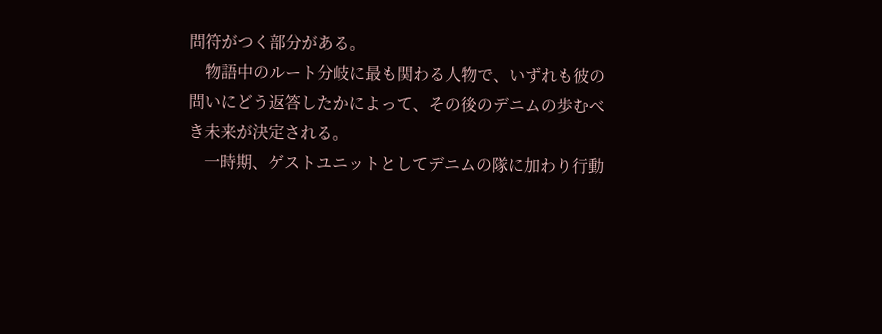問符がつく部分がある。
    物語中のルート分岐に最も関わる人物で、いずれも彼の問いにどう返答したかによって、その後のデニムの歩むべき未来が決定される。
    一時期、ゲストユニットとしてデニムの隊に加わり行動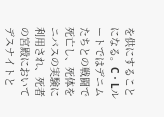を供にすることになる。C・Lルートではデニムたちとの戦闘で死亡し、死体をニバスの実験に利用され、死者の宮殿においてデスナイトと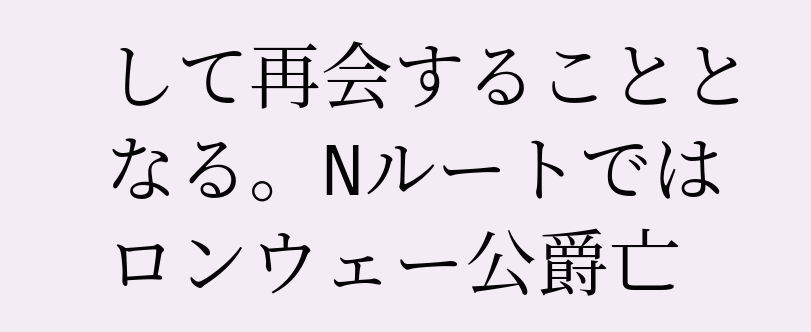して再会することとなる。Nルートではロンウェー公爵亡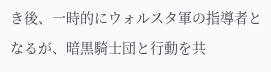き後、一時的にウォルスタ軍の指導者となるが、暗黒騎士団と行動を共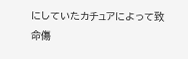にしていたカチュアによって致命傷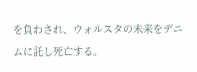を負わされ、ウォルスタの未来をデニムに託し死亡する。